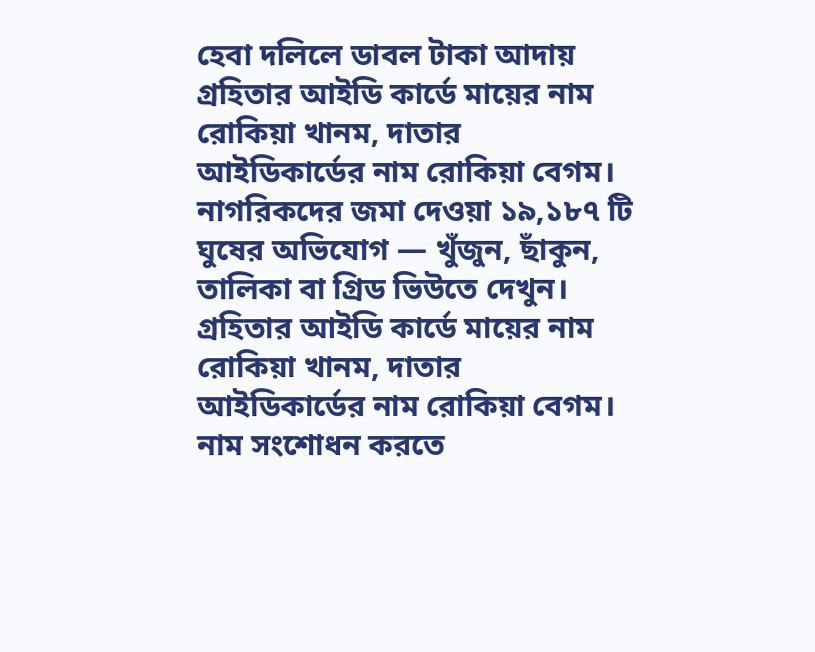হেবা দলিলে ডাবল টাকা আদায়
গ্রহিতার আইডি কার্ডে মায়ের নাম রোকিয়া খানম, দাতার আইডিকার্ডের নাম রোকিয়া বেগম।
নাগরিকদের জমা দেওয়া ১৯,১৮৭ টি ঘুষের অভিযোগ — খুঁজুন, ছাঁকুন, তালিকা বা গ্রিড ভিউতে দেখুন।
গ্রহিতার আইডি কার্ডে মায়ের নাম রোকিয়া খানম, দাতার আইডিকার্ডের নাম রোকিয়া বেগম।
নাম সংশোধন করতে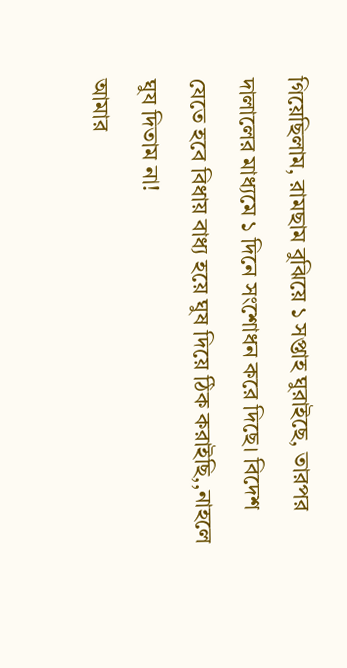গিয়েছিলাম, রামছাম বুঝিয়ে ১ সপ্তাহ ঘুরাইছে, তারপর দালালের মাধ্যমে ১ দিনে সংশোধন করে দিছে। বিদেশ যেতে হবে বিধায় বাধ্য হয়ে ঘুষ দিয়ে ঠিক করাইছি,,নাহলে ঘুয দিতাম না!
আমার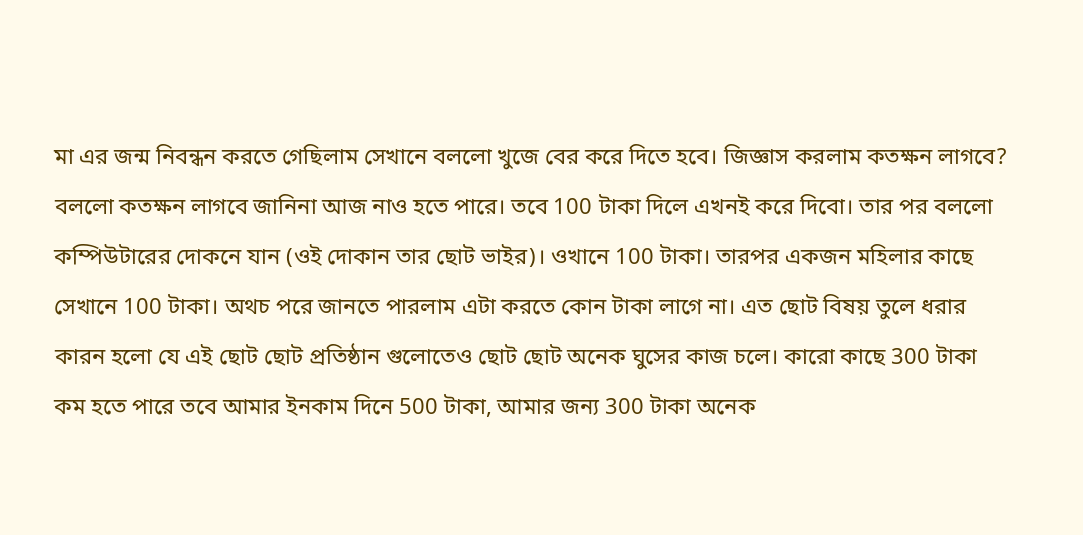মা এর জন্ম নিবন্ধন করতে গেছিলাম সেখানে বললো খুজে বের করে দিতে হবে। জিজ্ঞাস করলাম কতক্ষন লাগবে? বললো কতক্ষন লাগবে জানিনা আজ নাও হতে পারে। তবে 100 টাকা দিলে এখনই করে দিবো। তার পর বললো কম্পিউটারের দোকনে যান (ওই দোকান তার ছোট ভাইর)। ওখানে 100 টাকা। তারপর একজন মহিলার কাছে সেখানে 100 টাকা। অথচ পরে জানতে পারলাম এটা করতে কোন টাকা লাগে না। এত ছোট বিষয় তুলে ধরার কারন হলো যে এই ছোট ছোট প্রতিষ্ঠান গুলোতেও ছোট ছোট অনেক ঘুসের কাজ চলে। কারো কাছে 300 টাকা কম হতে পারে তবে আমার ইনকাম দিনে 500 টাকা, আমার জন্য 300 টাকা অনেক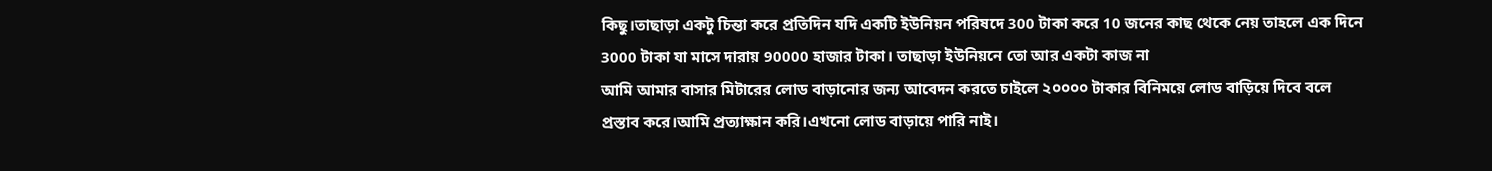কিছু।তাছাড়া একটু চিন্তা করে প্রতিদিন যদি একটি ইউনিয়ন পরিষদে 300 টাকা করে 10 জনের কাছ থেকে নেয় তাহলে এক দিনে 3000 টাকা যা মাসে দারায় 90000 হাজার টাকা। তাছাড়া ইউনিয়নে তো আর একটা কাজ না
আমি আমার বাসার মিটারের লোড বাড়ানোর জন্য আবেদন করতে চাইলে ২০০০০ টাকার বিনিময়ে লোড বাড়িয়ে দিবে বলে প্রস্তাব করে।আমি প্রত্যাক্ষান করি।এখনো লোড বাড়ায়ে পারি নাই।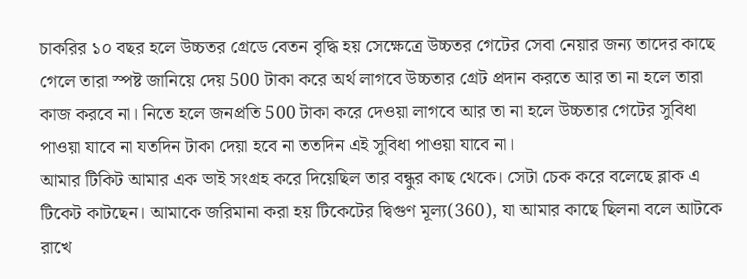চাকরির ১০ বছর হলে উচ্চতর গ্রেডে বেতন বৃদ্ধি হয় সেক্ষেত্রে উচ্চতর গেটের সেবা নেয়ার জন্য তাদের কাছে গেলে তারা স্পষ্ট জানিয়ে দেয় 500 টাকা করে অর্থ লাগবে উচ্চতার গ্রেট প্রদান করতে আর তা না হলে তারা কাজ করবে না। নিতে হলে জনপ্রতি 500 টাকা করে দেওয়া লাগবে আর তা না হলে উচ্চতার গেটের সুবিধা পাওয়া যাবে না যতদিন টাকা দেয়া হবে না ততদিন এই সুবিধা পাওয়া যাবে না।
আমার টিকিট আমার এক ভাই সংগ্রহ করে দিয়েছিল তার বন্ধুর কাছ থেকে। সেটা চেক করে বলেছে ব্লাক এ টিকেট কাটছেন। আমাকে জরিমানা করা হয় টিকেটের দ্বিগুণ মূল্য(360), যা আমার কাছে ছিলনা বলে আটকে রাখে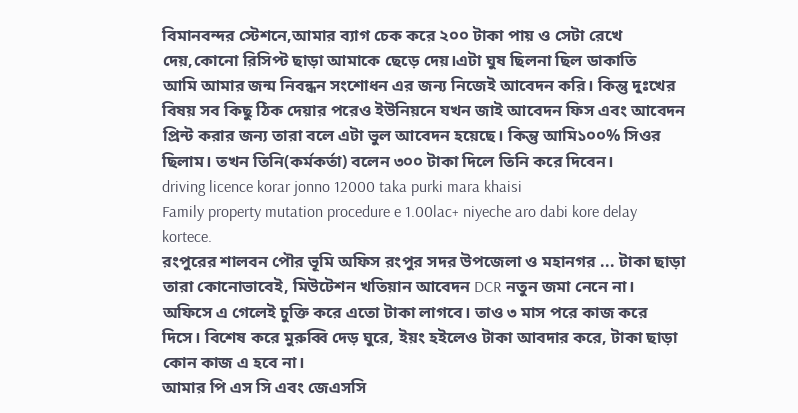বিমানবন্দর স্টেশনে,আমার ব্যাগ চেক করে ২০০ টাকা পায় ও সেটা রেখে দেয়,কোনো রিসিপ্ট ছাড়া আমাকে ছেড়ে দেয়।এটা ঘুষ ছিলনা ছিল ডাকাতি
আমি আমার জন্ম নিবন্ধন সংশোধন এর জন্য নিজেই আবেদন করি। কিন্তু দুঃখের বিষয় সব কিছু ঠিক দেয়ার পরেও ইউনিয়নে যখন জাই আবেদন ফিস এবং আবেদন প্রিন্ট করার জন্য তারা বলে এটা ভুল আবেদন হয়েছে। কিন্তু আমি১০০% সিওর ছিলাম। তখন তিনি(কর্মকর্তা) বলেন ৩০০ টাকা দিলে তিনি করে দিবেন।
driving licence korar jonno 12000 taka purki mara khaisi
Family property mutation procedure e 1.00lac+ niyeche aro dabi kore delay kortece.
রংপুরের শালবন পৌর ভূমি অফিস রংপুর সদর উপজেলা ও মহানগর ... টাকা ছাড়া তারা কোনোভাবেই, মিউটেশন খতিয়ান আবেদন DCR নতুন জমা নেনে না। অফিসে এ গেলেই চুক্তি করে এতো টাকা লাগবে। তাও ৩ মাস পরে কাজ করে দিসে। বিশেষ করে মুরুব্বি দেড় ঘুরে, ইয়ং হইলেও টাকা আবদার করে, টাকা ছাড়া কোন কাজ এ হবে না।
আমার পি এস সি এবং জেএসসি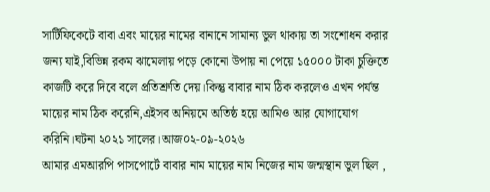সার্টিফিকেটে বাবা এবং মায়ের নামের বানানে সামান্য ভুল থাকায় তা সংশোধন করার জন্য যাই,বিভিন্ন রকম ঝামেলায় পড়ে কোনো উপায় না পেয়ে ১৫০০০ টাকা চুক্তিতে কাজটি করে দিবে বলে প্রতিশ্রুতি দেয়।কিন্তু বাবার নাম ঠিক করলেও এখন পর্যন্ত মায়ের নাম ঠিক করেনি,এইসব অনিয়মে অতিষ্ঠ হয়ে আমিও আর যোগাযোগ করিনি।ঘটনা ২০২১ সালের।আজ০২-০৯-২০২৬
আমার এমআরপি পাসপোর্টে বাবার নাম মায়ের নাম নিজের নাম জন্মস্থান ভুল ছিল ,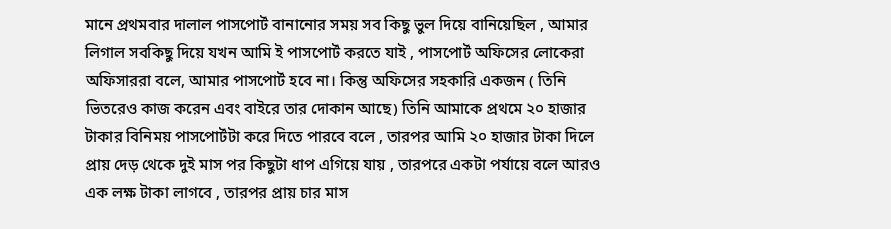মানে প্রথমবার দালাল পাসপোর্ট বানানোর সময় সব কিছু ভুল দিয়ে বানিয়েছিল , আমার লিগাল সবকিছু দিয়ে যখন আমি ই পাসপোর্ট করতে যাই , পাসপোর্ট অফিসের লোকেরা অফিসাররা বলে, আমার পাসপোর্ট হবে না। কিন্তু অফিসের সহকারি একজন ( তিনি ভিতরেও কাজ করেন এবং বাইরে তার দোকান আছে) তিনি আমাকে প্রথমে ২০ হাজার টাকার বিনিময় পাসপোর্টটা করে দিতে পারবে বলে , তারপর আমি ২০ হাজার টাকা দিলে প্রায় দেড় থেকে দুই মাস পর কিছুটা ধাপ এগিয়ে যায় , তারপরে একটা পর্যায়ে বলে আরও এক লক্ষ টাকা লাগবে , তারপর প্রায় চার মাস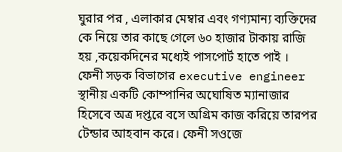ঘুরার পর , এলাকার মেম্বার এবং গণ্যমান্য ব্যক্তিদের কে নিয়ে তার কাছে গেলে ৬০ হাজার টাকায় রাজি হয় ,কয়েকদিনের মধ্যেই পাসপোর্ট হাতে পাই ।
ফেনী সড়ক বিভাগের executive engineer স্থানীয় একটি কোম্পানির অঘোষিত ম্যানাজার হিসেবে অত্র দপ্তরে বসে অগ্রিম কাজ করিয়ে তারপর টেন্ডার আহবান করে। ফেনী সওজে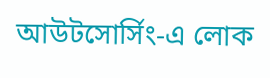আউটসোর্সিং-এ লোক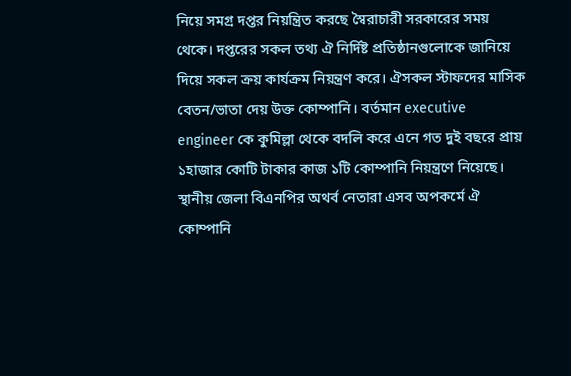নিয়ে সমগ্র দপ্তর নিয়ন্ত্রিত করছে স্বৈরাচারী সরকারের সময় থেকে। দপ্তরের সকল তথ্য ঐ নির্দিষ্ট প্রতিষ্ঠানগুলোকে জানিয়ে দিয়ে সকল ক্রয় কার্যক্রম নিয়ন্ত্রণ করে। ঐসকল স্টাফদের মাসিক বেতন/ভাতা দেয় উক্ত কোম্পানি। বর্তমান executive engineer কে কুমিল্লা থেকে বদলি করে এনে গত দুই বছরে প্রায় ১হাজার কোটি টাকার কাজ ১টি কোম্পানি নিয়ন্ত্রণে নিয়েছে। স্থানীয় জেলা বিএনপির অথর্ব নেতারা এসব অপকর্মে ঐ কোম্পানি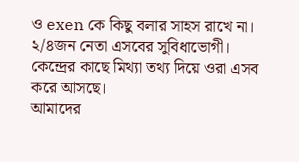ও exen কে কিছু বলার সাহস রাখে না। ২/৪জন নেতা এসবের সুবিধাভোগী। কেন্দ্রের কাছে মিথ্যা তথ্য দিয়ে ওরা এসব করে আসছে।
আমাদের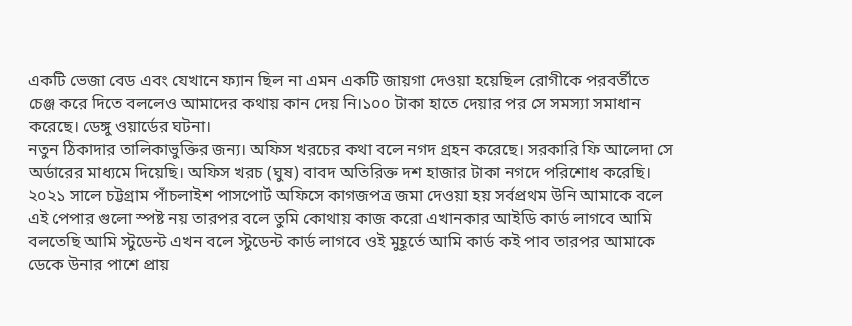একটি ভেজা বেড এবং যেখানে ফ্যান ছিল না এমন একটি জায়গা দেওয়া হয়েছিল রোগীকে পরবর্তীতে চেঞ্জ করে দিতে বললেও আমাদের কথায় কান দেয় নি।১০০ টাকা হাতে দেয়ার পর সে সমস্যা সমাধান করেছে। ডেঙ্গু ওয়ার্ডের ঘটনা।
নতুন ঠিকাদার তালিকাভুক্তির জন্য। অফিস খরচের কথা বলে নগদ গ্রহন করেছে। সরকারি ফি আলেদা সে অর্ডারের মাধ্যমে দিয়েছি। অফিস খরচ (ঘুষ) বাবদ অতিরিক্ত দশ হাজার টাকা নগদে পরিশোধ করেছি।
২০২১ সালে চট্টগ্রাম পাঁচলাইশ পাসপোর্ট অফিসে কাগজপত্র জমা দেওয়া হয় সর্বপ্রথম উনি আমাকে বলে এই পেপার গুলো স্পষ্ট নয় তারপর বলে তুমি কোথায় কাজ করো এখানকার আইডি কার্ড লাগবে আমি বলতেছি আমি স্টুডেন্ট এখন বলে স্টুডেন্ট কার্ড লাগবে ওই মুহূর্তে আমি কার্ড কই পাব তারপর আমাকে ডেকে উনার পাশে প্রায়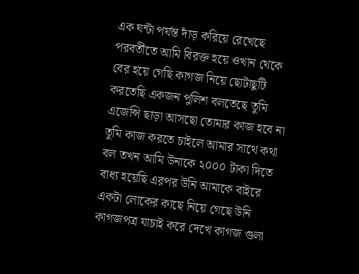এক ঘন্টা পর্যন্ত দাঁড় করিয়ে রেখেছে পরবর্তীতে আমি বিরক্ত হয়ে ওখান থেকে বের হয়ে গেছি কাগজ নিয়ে ছোটাছুটি করতেছি একজন পুলিশ বলতেছে তুমি এজেন্সি ছাড়া আসছো তোমার কাজ হবে না তুমি কাজ করতে চাইলে আমার সাথে কথা বল তখন আমি উনাকে ২০০০ টাকা দিতে বাধ্য হয়েছি এরপর উনি আমাকে বাইরে একটা লোকের কাছে নিয়ে গেছে উনি কাগজপত্র যাচাই করে দেখে কাগজ গুলা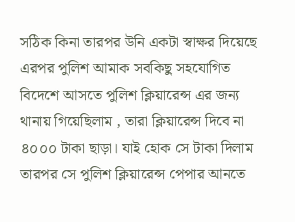সঠিক কিনা তারপর উনি একটা স্বাক্ষর দিয়েছে এরপর পুলিশ আমাক সবকিছু সহযোগিত
বিদেশে আসতে পুলিশ ক্লিয়ারেন্স এর জন্য থানায় গিয়েছিলাম , তারা ক্লিয়ারেন্স দিবে না ৪০০০ টাকা ছাড়া। যাই হোক সে টাকা দিলাম তারপর সে পুলিশ ক্লিয়ারেন্স পেপার আনতে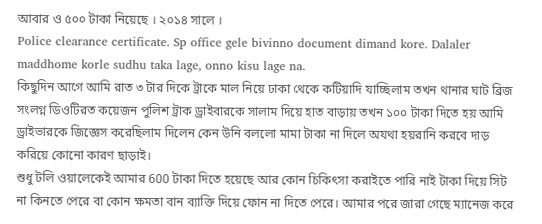আবার ও ৫০০ টাকা নিয়েছে । ২০১৪ সালে ।
Police clearance certificate. Sp office gele bivinno document dimand kore. Dalaler maddhome korle sudhu taka lage, onno kisu lage na.
কিছুদিন আগে আমি রাত ৩ টার দিকে ট্রাকে মাল নিয়ে ঢাকা থেকে কটিয়াদি যাচ্ছিলাম তখন থানার ঘাট ব্রিজ সংলগ্ন ডিওটিরত কয়েজন পুলিশ ট্রাক ড্রাইবারকে সালাম দিয়ে হাত বাড়ায় তখন ১০০ টাকা দিতে হয় আমি ড্রাইভারকে জিজ্ঞেস করেছিলাম দিলেন কেন উনি বললো মামা টাকা না দিলে অযথা হয়রানি করবে দাড় করিয়ে কোনো কারণ ছাড়াই।
শুধু টলি ওয়ালেকেই আমার 600 টাকা দিতে হয়েছে আর কোন চিকিৎসা করাইতে পারি নাই টাকা দিয়ে সিট না কিনতে পেরে বা কোন ক্ষমতা বান ব্যাক্তি দিয়ে ফোন না দিতে পেরে। আমার পরে জারা গেছে ম্যানেজ করে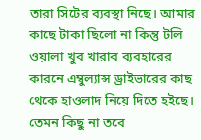তারা সিটের ব্যবস্থা নিছে। আমার কাছে টাকা ছিলো না কিন্তু টলি ওয়ালা খুব খারাব ব্যবহারের কারনে এম্বুল্যান্স ড্রাইভারের কাছ থেকে হাওলাদ নিয়ে দিতে হইছে। তেমন কিছু না তবে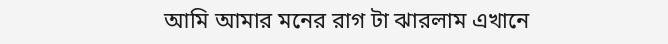আমি আমার মনের রাগ টা ঝারলাম এখানে